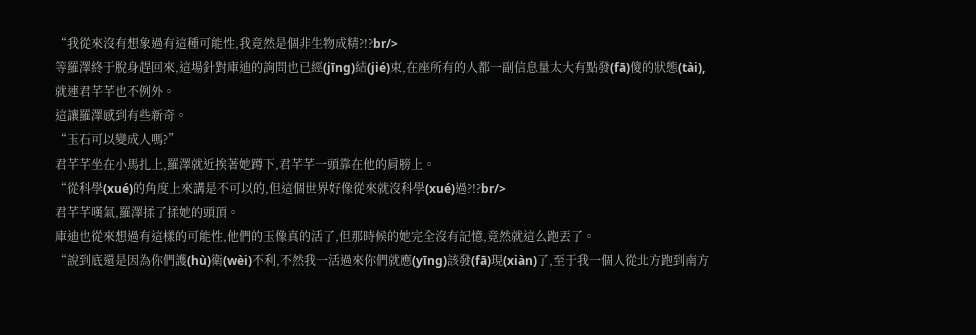“我從來沒有想象過有這種可能性,我竟然是個非生物成精?!?br/>
等羅澤終于脫身趕回來,這場針對庫迪的詢問也已經(jīng)結(jié)束,在座所有的人都一副信息量太大有點發(fā)傻的狀態(tài),就連君芊芊也不例外。
這讓羅澤感到有些新奇。
“玉石可以變成人嗎?”
君芊芊坐在小馬扎上,羅澤就近挨著她蹲下,君芊芊一頭靠在他的肩膀上。
“從科學(xué)的角度上來講是不可以的,但這個世界好像從來就沒科學(xué)過?!?br/>
君芊芊嘆氣,羅澤揉了揉她的頭頂。
庫迪也從來想過有這樣的可能性,他們的玉像真的活了,但那時候的她完全沒有記憶,竟然就這么跑丟了。
“說到底還是因為你們護(hù)衛(wèi)不利,不然我一活過來你們就應(yīng)該發(fā)現(xiàn)了,至于我一個人從北方跑到南方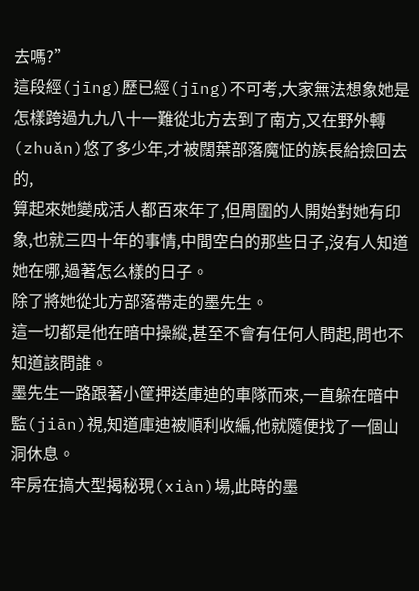去嗎?”
這段經(jīng)歷已經(jīng)不可考,大家無法想象她是怎樣跨過九九八十一難從北方去到了南方,又在野外轉(zhuǎn)悠了多少年,才被闊葉部落魔怔的族長給撿回去的,
算起來她變成活人都百來年了,但周圍的人開始對她有印象,也就三四十年的事情,中間空白的那些日子,沒有人知道她在哪,過著怎么樣的日子。
除了將她從北方部落帶走的墨先生。
這一切都是他在暗中操縱,甚至不會有任何人問起,問也不知道該問誰。
墨先生一路跟著小筐押送庫迪的車隊而來,一直躲在暗中監(jiān)視,知道庫迪被順利收編,他就隨便找了一個山洞休息。
牢房在搞大型揭秘現(xiàn)場,此時的墨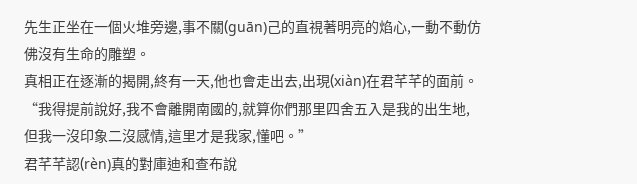先生正坐在一個火堆旁邊,事不關(guān)己的直視著明亮的焰心,一動不動仿佛沒有生命的雕塑。
真相正在逐漸的揭開,終有一天,他也會走出去,出現(xiàn)在君芊芊的面前。
“我得提前說好,我不會離開南國的,就算你們那里四舍五入是我的出生地,但我一沒印象二沒感情,這里才是我家,懂吧。”
君芊芊認(rèn)真的對庫迪和查布說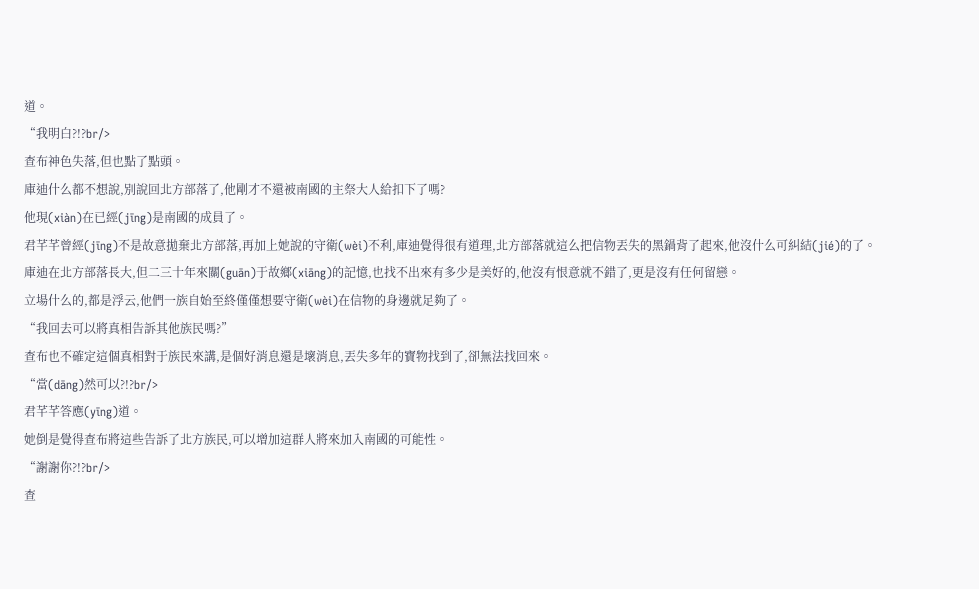道。
“我明白?!?br/>
查布神色失落,但也點了點頭。
庫迪什么都不想說,別說回北方部落了,他剛才不還被南國的主祭大人給扣下了嗎?
他現(xiàn)在已經(jīng)是南國的成員了。
君芊芊曾經(jīng)不是故意拋棄北方部落,再加上她說的守衛(wèi)不利,庫迪覺得很有道理,北方部落就這么把信物丟失的黑鍋背了起來,他沒什么可糾結(jié)的了。
庫迪在北方部落長大,但二三十年來關(guān)于故鄉(xiāng)的記憶,也找不出來有多少是美好的,他沒有恨意就不錯了,更是沒有任何留戀。
立場什么的,都是浮云,他們一族自始至終僅僅想要守衛(wèi)在信物的身邊就足夠了。
“我回去可以將真相告訴其他族民嗎?”
查布也不確定這個真相對于族民來講,是個好消息還是壞消息,丟失多年的寶物找到了,卻無法找回來。
“當(dāng)然可以?!?br/>
君芊芊答應(yīng)道。
她倒是覺得查布將這些告訴了北方族民,可以增加這群人將來加入南國的可能性。
“謝謝你?!?br/>
查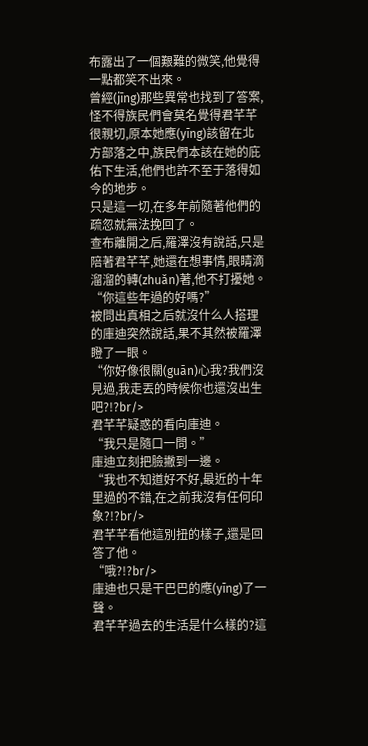布露出了一個艱難的微笑,他覺得一點都笑不出來。
曾經(jīng)那些異常也找到了答案,怪不得族民們會莫名覺得君芊芊很親切,原本她應(yīng)該留在北方部落之中,族民們本該在她的庇佑下生活,他們也許不至于落得如今的地步。
只是這一切,在多年前隨著他們的疏忽就無法挽回了。
查布離開之后,羅澤沒有說話,只是陪著君芊芊,她還在想事情,眼睛滴溜溜的轉(zhuǎn)著,他不打擾她。
“你這些年過的好嗎?”
被問出真相之后就沒什么人搭理的庫迪突然說話,果不其然被羅澤瞪了一眼。
“你好像很關(guān)心我?我們沒見過,我走丟的時候你也還沒出生吧?!?br/>
君芊芊疑惑的看向庫迪。
“我只是隨口一問。”
庫迪立刻把臉撇到一邊。
“我也不知道好不好,最近的十年里過的不錯,在之前我沒有任何印象?!?br/>
君芊芊看他這別扭的樣子,還是回答了他。
“哦?!?br/>
庫迪也只是干巴巴的應(yīng)了一聲。
君芊芊過去的生活是什么樣的?這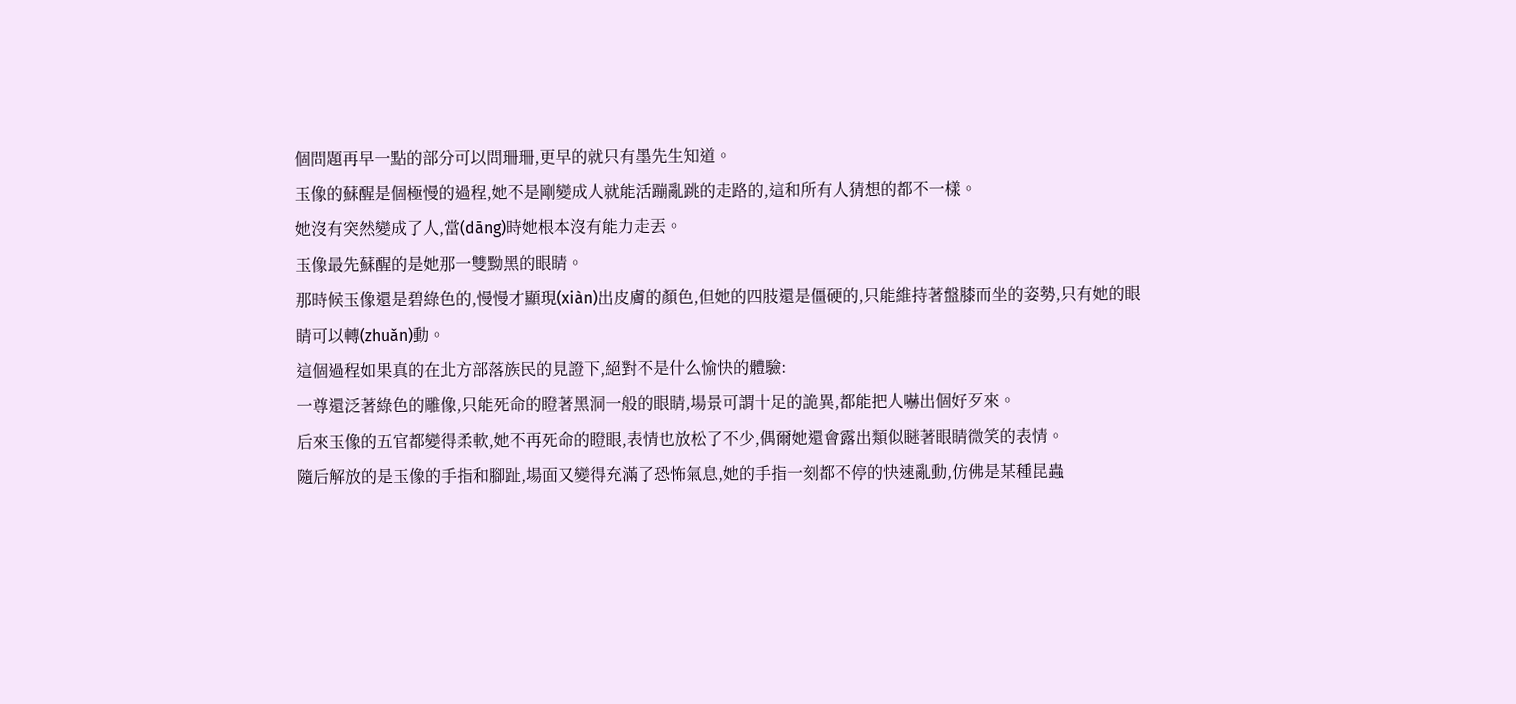個問題再早一點的部分可以問珊珊,更早的就只有墨先生知道。
玉像的蘇醒是個極慢的過程,她不是剛變成人就能活蹦亂跳的走路的,這和所有人猜想的都不一樣。
她沒有突然變成了人,當(dāng)時她根本沒有能力走丟。
玉像最先蘇醒的是她那一雙黝黑的眼睛。
那時候玉像還是碧綠色的,慢慢才顯現(xiàn)出皮膚的顏色,但她的四肢還是僵硬的,只能維持著盤膝而坐的姿勢,只有她的眼睛可以轉(zhuǎn)動。
這個過程如果真的在北方部落族民的見證下,絕對不是什么愉快的體驗:
一尊還泛著綠色的雕像,只能死命的瞪著黑洞一般的眼睛,場景可謂十足的詭異,都能把人嚇出個好歹來。
后來玉像的五官都變得柔軟,她不再死命的瞪眼,表情也放松了不少,偶爾她還會露出類似瞇著眼睛微笑的表情。
隨后解放的是玉像的手指和腳趾,場面又變得充滿了恐怖氣息,她的手指一刻都不停的快速亂動,仿佛是某種昆蟲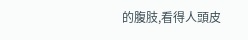的腹肢,看得人頭皮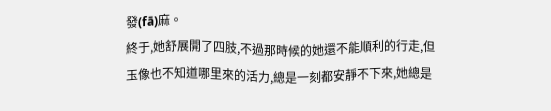發(fā)麻。
終于,她舒展開了四肢,不過那時候的她還不能順利的行走,但玉像也不知道哪里來的活力,總是一刻都安靜不下來,她總是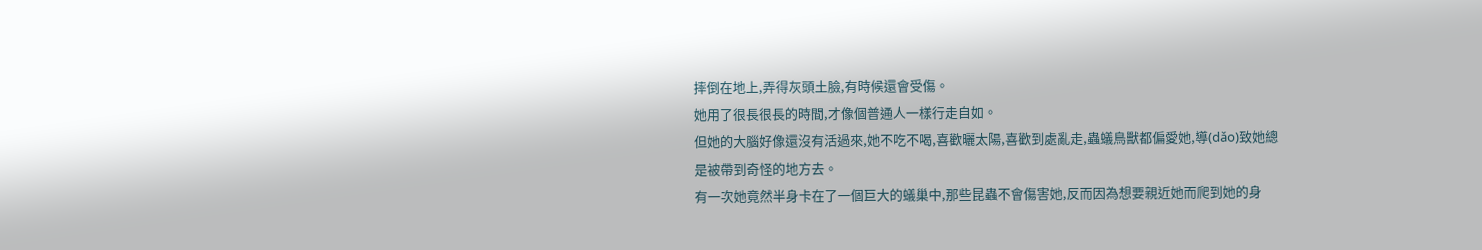摔倒在地上,弄得灰頭土臉,有時候還會受傷。
她用了很長很長的時間,才像個普通人一樣行走自如。
但她的大腦好像還沒有活過來,她不吃不喝,喜歡曬太陽,喜歡到處亂走,蟲蟻鳥獸都偏愛她,導(dǎo)致她總是被帶到奇怪的地方去。
有一次她竟然半身卡在了一個巨大的蟻巢中,那些昆蟲不會傷害她,反而因為想要親近她而爬到她的身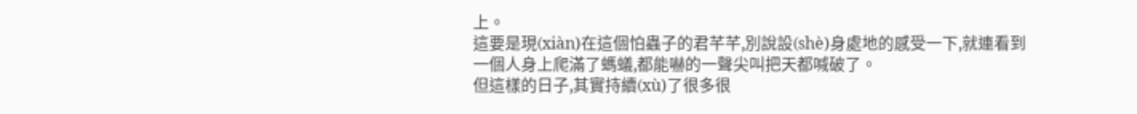上。
這要是現(xiàn)在這個怕蟲子的君芊芊,別說設(shè)身處地的感受一下,就連看到一個人身上爬滿了螞蟻,都能嚇的一聲尖叫把天都喊破了。
但這樣的日子,其實持續(xù)了很多很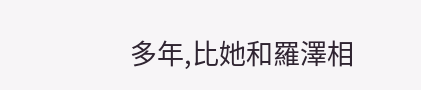多年,比她和羅澤相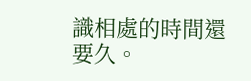識相處的時間還要久。